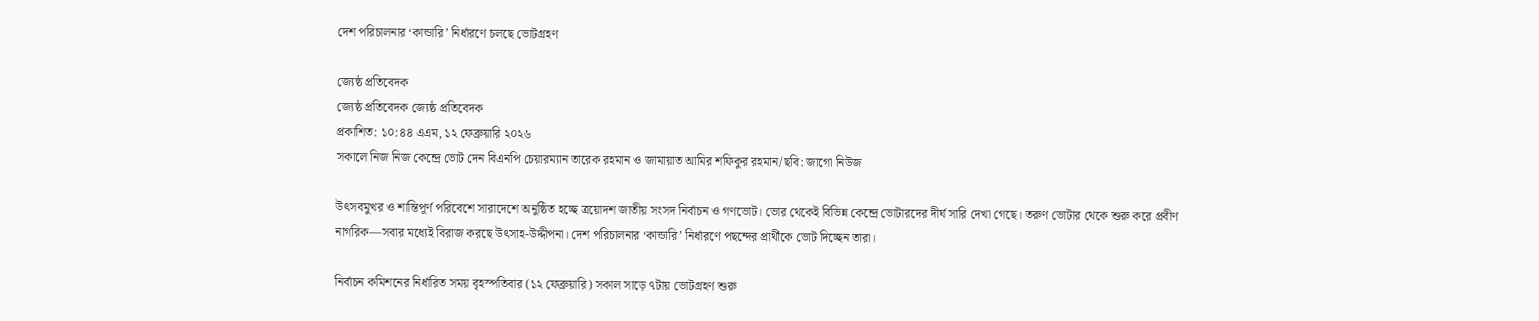দেশ পরিচালনার ‘কান্ডারি’ নির্ধারণে চলছে ভোটগ্রহণ

জ্যেষ্ঠ প্রতিবেদক
জ্যেষ্ঠ প্রতিবেদক জ্যেষ্ঠ প্রতিবেদক
প্রকাশিত: ১০:৪৪ এএম, ১২ ফেব্রুয়ারি ২০২৬
সকালে নিজ নিজ কেন্দ্রে ভোট দেন বিএনপি চেয়ারম্যান তারেক রহমান ও জামায়াত আমির শফিকুর রহমান/ছবি: জাগো নিউজ

উৎসবমুখর ও শান্তিপূর্ণ পরিবেশে সারাদেশে অনুষ্ঠিত হচ্ছে ত্রয়োদশ জাতীয় সংসদ নির্বাচন ও গণভোট। ভোর থেকেই বিভিন্ন কেন্দ্রে ভোটারদের দীর্ঘ সারি দেখা গেছে। তরুণ ভোটার থেকে শুরু করে প্রবীণ নাগরিক—সবার মধ্যেই বিরাজ করছে উৎসাহ-উদ্দীপনা। দেশ পরিচালনার ‘কান্ডারি’ নির্ধারণে পছন্দের প্রার্থীকে ভোট দিচ্ছেন তারা।

নির্বাচন কমিশনের নির্ধারিত সময় বৃহস্পতিবার (১২ ফেব্রুয়ারি) সকাল সাড়ে ৭টায় ভোটগ্রহণ শুরু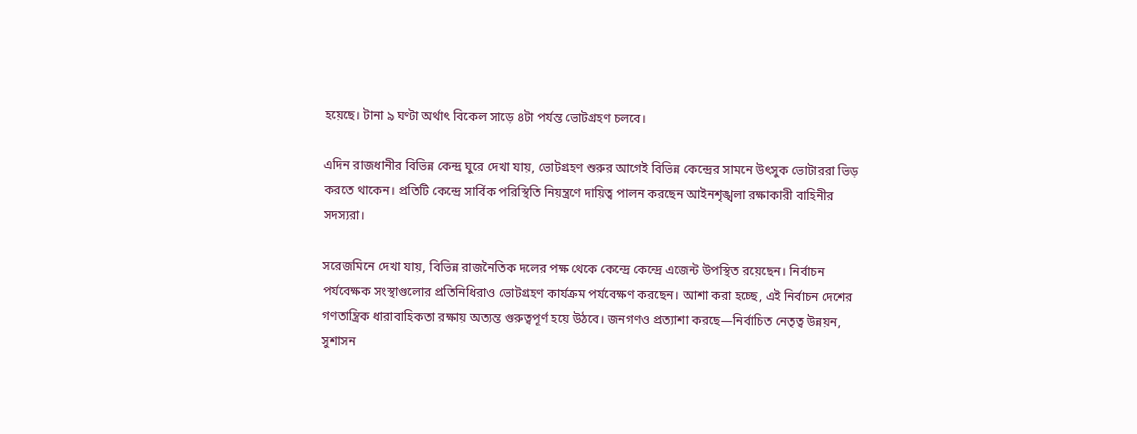হয়েছে। টানা ৯ ঘণ্টা অর্থাৎ বিকেল সাড়ে ৪টা পর্যন্ত ভোটগ্রহণ চলবে।

এদিন রাজধানীর বিভিন্ন কেন্দ্র ঘুরে দেখা যায়, ভোটগ্রহণ শুরুর আগেই বিভিন্ন কেন্দ্রের সামনে উৎসুক ভোটাররা ভিড় করতে থাকেন। প্রতিটি কেন্দ্রে সার্বিক পরিস্থিতি নিয়ন্ত্রণে দায়িত্ব পালন করছেন আইনশৃঙ্খলা রক্ষাকারী বাহিনীর সদস্যরা।

সরেজমিনে দেখা যায়, বিভিন্ন রাজনৈতিক দলের পক্ষ থেকে কেন্দ্রে কেন্দ্রে এজেন্ট উপস্থিত রয়েছেন। নির্বাচন পর্যবেক্ষক সংস্থাগুলোর প্রতিনিধিরাও ভোটগ্রহণ কার্যক্রম পর্যবেক্ষণ করছেন। আশা করা হচ্ছে, এই নির্বাচন দেশের গণতান্ত্রিক ধারাবাহিকতা রক্ষায় অত্যন্ত গুরুত্বপূর্ণ হয়ে উঠবে। জনগণও প্রত্যাশা করছে—নির্বাচিত নেতৃত্ব উন্নয়ন, সুশাসন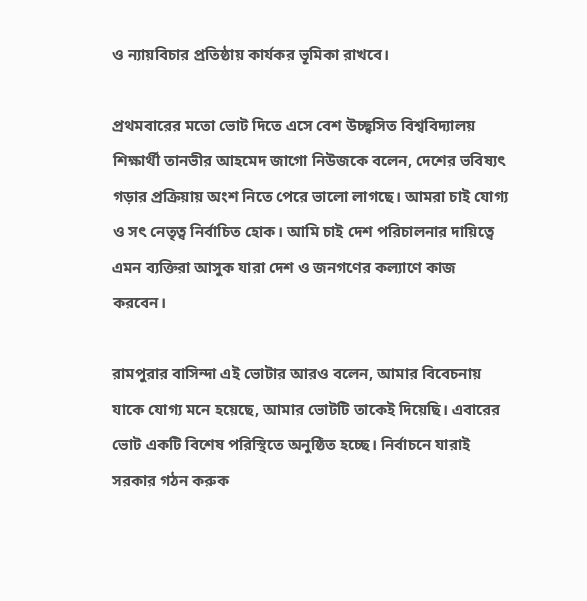ও ন্যায়বিচার প্রতিষ্ঠায় কার্যকর ভূমিকা রাখবে।

প্রথমবারের মতো ভোট দিতে এসে বেশ উচ্ছ্বসিত বিশ্ববিদ্যালয় শিক্ষার্থী তানভীর আহমেদ জাগো নিউজকে বলেন, দেশের ভবিষ্যৎ গড়ার প্রক্রিয়ায় অংশ নিতে পেরে ভালো লাগছে। আমরা চাই যোগ্য ও সৎ নেতৃত্ব নির্বাচিত হোক। আমি চাই দেশ পরিচালনার দায়িত্বে এমন ব্যক্তিরা আসুক যারা দেশ ও জনগণের কল্যাণে কাজ করবেন।

রামপুরার বাসিন্দা এই ভোটার আরও বলেন, আমার বিবেচনায় যাকে যোগ্য মনে হয়েছে, আমার ভোটটি তাকেই দিয়েছি। এবারের ভোট একটি বিশেষ পরিস্থিতে অনুষ্ঠিত হচ্ছে। নির্বাচনে যারাই সরকার গঠন করুক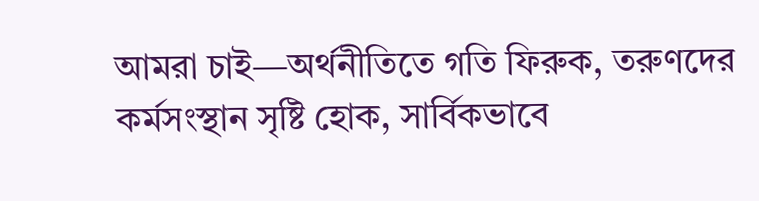আমরা চাই—অর্থনীতিতে গতি ফিরুক, তরুণদের কর্মসংস্থান সৃষ্টি হোক, সার্বিকভাবে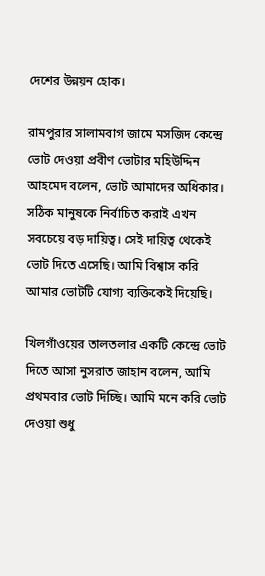দেশের উন্নয়ন হোক।

রামপুরার সালামবাগ জামে মসজিদ কেন্দ্রে ভোট দেওয়া প্রবীণ ভোটার মহিউদ্দিন আহমেদ বলেন, ভোট আমাদের অধিকার। সঠিক মানুষকে নির্বাচিত করাই এখন সবচেয়ে বড় দায়িত্ব। সেই দায়িত্ব থেকেই ভোট দিতে এসেছি। আমি বিশ্বাস করি আমার ভোটটি যোগ্য ব্যক্তিকেই দিয়েছি।

খিলগাঁওয়ের তালতলার একটি কেন্দ্রে ভোট দিতে আসা নুসরাত জাহান বলেন, আমি প্রথমবার ভোট দিচ্ছি। আমি মনে করি ভোট দেওয়া শুধু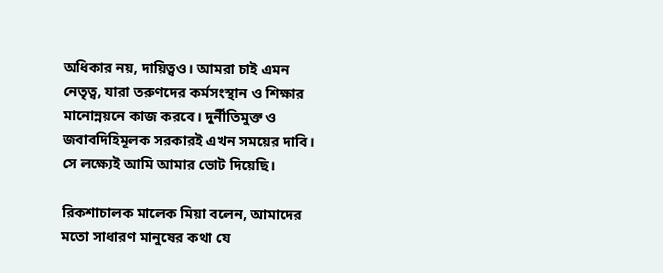অধিকার নয়, দায়িত্বও। আমরা চাই এমন নেতৃত্ব, যারা তরুণদের কর্মসংস্থান ও শিক্ষার মানোন্নয়নে কাজ করবে। দুর্নীতিমুক্ত ও জবাবদিহিমূলক সরকারই এখন সময়ের দাবি। সে লক্ষ্যেই আমি আমার ভোট দিয়েছি।

রিকশাচালক মালেক মিয়া বলেন, আমাদের মতো সাধারণ মানুষের কথা যে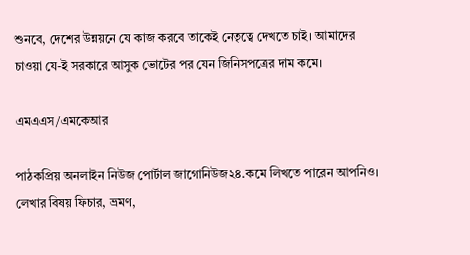শুনবে, দেশের উন্নয়নে যে কাজ করবে তাকেই নেতৃত্বে দেখতে চাই। আমাদের চাওয়া যে-ই সরকারে আসুক ভোটের পর যেন জিনিসপত্রের দাম কমে।

এমএএস/এমকেআর

পাঠকপ্রিয় অনলাইন নিউজ পোর্টাল জাগোনিউজ২৪.কমে লিখতে পারেন আপনিও। লেখার বিষয় ফিচার, ভ্রমণ,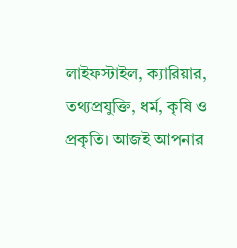লাইফস্টাইল, ক্যারিয়ার, তথ্যপ্রযুক্তি, ধর্ম, কৃষি ও প্রকৃতি। আজই আপনার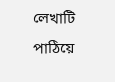লেখাটি পাঠিয়ে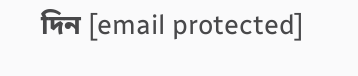দিন [email protected]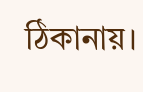ঠিকানায়।